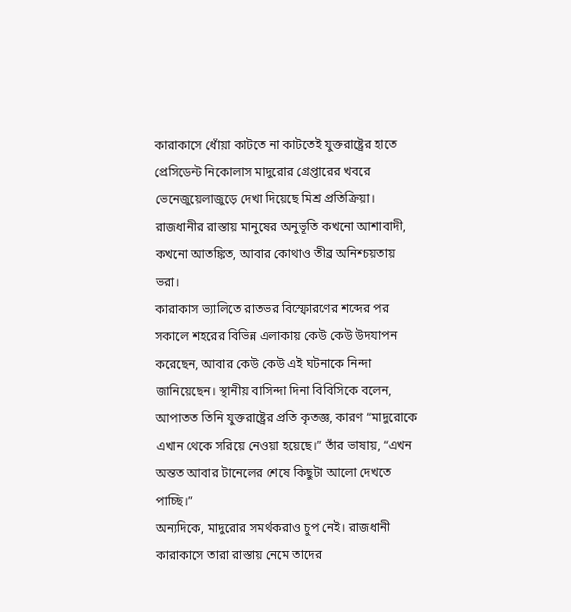কারাকাসে ধোঁয়া কাটতে না কাটতেই যুক্তরাষ্ট্রের হাতে প্রেসিডেন্ট নিকোলাস মাদুরোর গ্রেপ্তারের খবরে ভেনেজুয়েলাজুড়ে দেখা দিয়েছে মিশ্র প্রতিক্রিয়া। রাজধানীর রাস্তায় মানুষের অনুভূতি কখনো আশাবাদী, কখনো আতঙ্কিত, আবার কোথাও তীব্র অনিশ্চয়তায় ভরা।
কারাকাস ভ্যালিতে রাতভর বিস্ফোরণের শব্দের পর সকালে শহরের বিভিন্ন এলাকায় কেউ কেউ উদযাপন করেছেন, আবার কেউ কেউ এই ঘটনাকে নিন্দা জানিয়েছেন। স্থানীয় বাসিন্দা দিনা বিবিসিকে বলেন, আপাতত তিনি যুক্তরাষ্ট্রের প্রতি কৃতজ্ঞ, কারণ “মাদুরোকে এখান থেকে সরিয়ে নেওয়া হয়েছে।” তাঁর ভাষায়, “এখন অন্তত আবার টানেলের শেষে কিছুটা আলো দেখতে পাচ্ছি।”
অন্যদিকে, মাদুরোর সমর্থকরাও চুপ নেই। রাজধানী কারাকাসে তারা রাস্তায় নেমে তাদের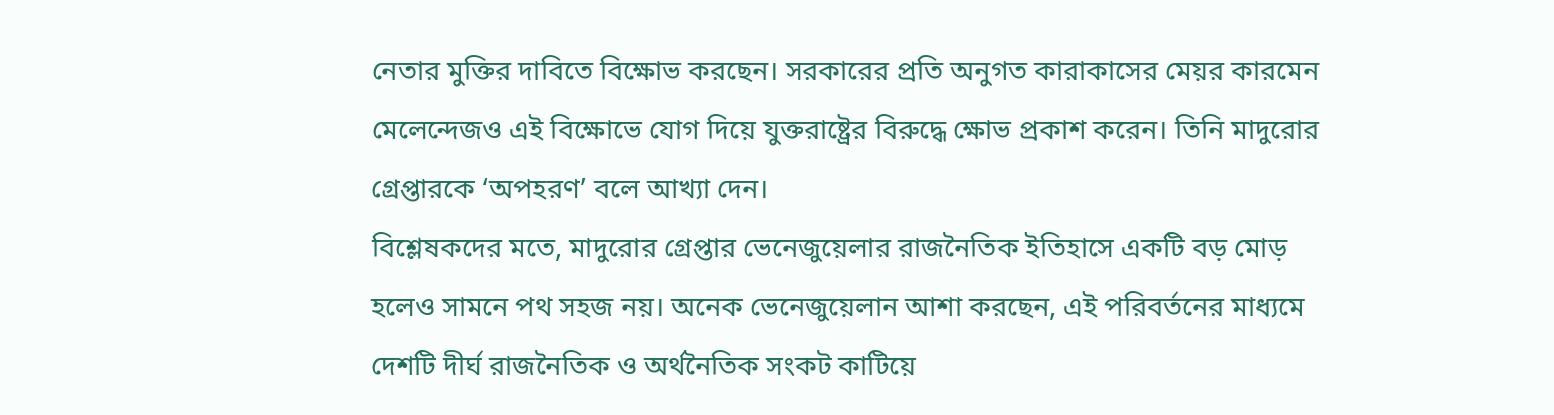নেতার মুক্তির দাবিতে বিক্ষোভ করছেন। সরকারের প্রতি অনুগত কারাকাসের মেয়র কারমেন মেলেন্দেজও এই বিক্ষোভে যোগ দিয়ে যুক্তরাষ্ট্রের বিরুদ্ধে ক্ষোভ প্রকাশ করেন। তিনি মাদুরোর গ্রেপ্তারকে ‘অপহরণ’ বলে আখ্যা দেন।
বিশ্লেষকদের মতে, মাদুরোর গ্রেপ্তার ভেনেজুয়েলার রাজনৈতিক ইতিহাসে একটি বড় মোড় হলেও সামনে পথ সহজ নয়। অনেক ভেনেজুয়েলান আশা করছেন, এই পরিবর্তনের মাধ্যমে দেশটি দীর্ঘ রাজনৈতিক ও অর্থনৈতিক সংকট কাটিয়ে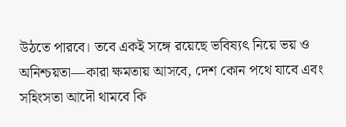উঠতে পারবে। তবে একই সঙ্গে রয়েছে ভবিষ্যৎ নিয়ে ভয় ও অনিশ্চয়তা—কারা ক্ষমতায় আসবে, দেশ কোন পথে যাবে এবং সহিংসতা আদৌ থামবে কি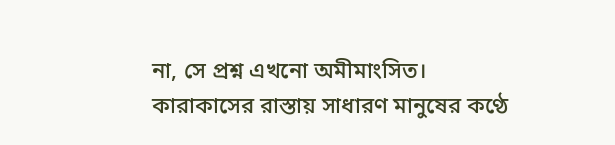না, সে প্রশ্ন এখনো অমীমাংসিত।
কারাকাসের রাস্তায় সাধারণ মানুষের কণ্ঠে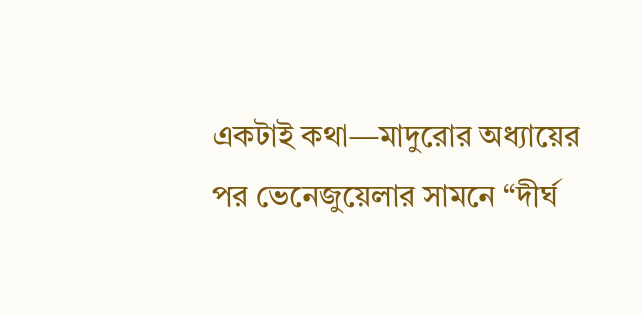একটাই কথা—মাদুরোর অধ্যায়ের পর ভেনেজুয়েলার সামনে “দীর্ঘ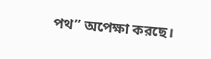পথ” অপেক্ষা করছে।